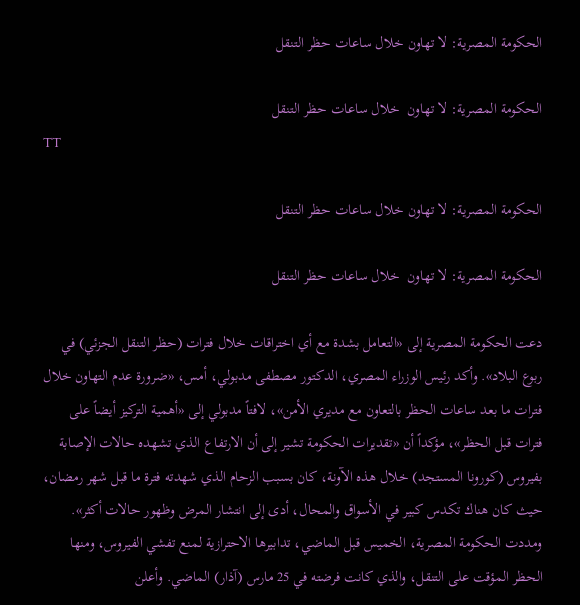الحكومة المصرية: لا تهاون خلال ساعات حظر التنقل

الحكومة المصرية: لا تهاون  خلال ساعات حظر التنقل
TT

الحكومة المصرية: لا تهاون خلال ساعات حظر التنقل

الحكومة المصرية: لا تهاون  خلال ساعات حظر التنقل

دعت الحكومة المصرية إلى «التعامل بشدة مع أي اختراقات خلال فترات (حظر التنقل الجزئي) في ربوع البلاد». وأكد رئيس الوزراء المصري، الدكتور مصطفى مدبولي، أمس، «ضرورة عدم التهاون خلال فترات ما بعد ساعات الحظر بالتعاون مع مديري الأمن»، لافتاً مدبولي إلى «أهمية التركيز أيضاً على فترات قبل الحظر»، مؤكداً أن «تقديرات الحكومة تشير إلى أن الارتفاع الذي تشهده حالات الإصابة بفيروس (كورونا المستجد) خلال هذه الآونة، كان بسبب الزحام الذي شهدته فترة ما قبل شهر رمضان، حيث كان هناك تكدس كبير في الأسواق والمحال، أدى إلى انتشار المرض وظهور حالات أكثر».
ومددت الحكومة المصرية، الخميس قبل الماضي، تدابيرها الاحترازية لمنع تفشي الفيروس، ومنها الحظر المؤقت على التنقل، والذي كانت فرضته في 25 مارس (آذار) الماضي. وأعلن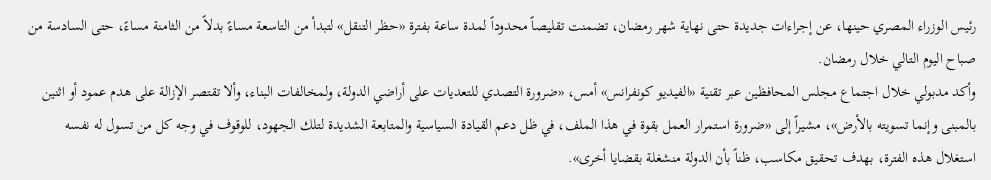رئيس الوزراء المصري حينها، عن إجراءات جديدة حتى نهاية شهر رمضان، تضمنت تقليصاً محدوداً لمدة ساعة بفترة «حظر التنقل» لتبدأ من التاسعة مساءً بدلاً من الثامنة مساءً، حتى السادسة من صباح اليوم التالي خلال رمضان.
وأكد مدبولي خلال اجتماع مجلس المحافظين عبر تقنية «الفيديو كونفرانس» أمس، «ضرورة التصدي للتعديات على أراضي الدولة، ولمخالفات البناء، وألا تقتصر الإزالة على هدم عمود أو اثنين بالمبنى وإنما تسويته بالأرض»، مشيراً إلى «ضرورة استمرار العمل بقوة في هذا الملف، في ظل دعم القيادة السياسية والمتابعة الشديدة لتلك الجهود، للوقوف في وجه كل من تسول له نفسه استغلال هذه الفترة، بهدف تحقيق مكاسب، ظناً بأن الدولة منشغلة بقضايا أخرى».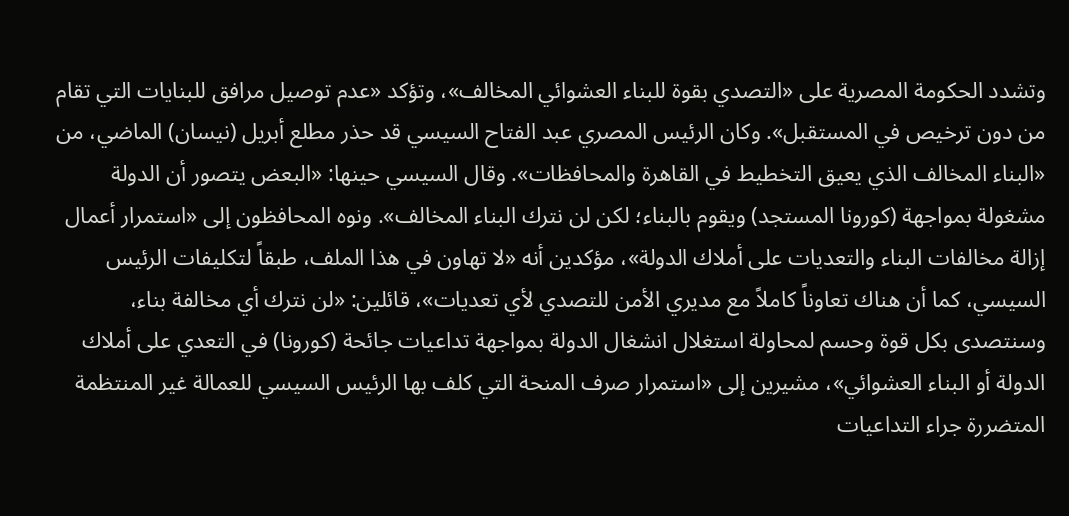وتشدد الحكومة المصرية على «التصدي بقوة للبناء العشوائي المخالف»، وتؤكد «عدم توصيل مرافق للبنايات التي تقام من دون ترخيص في المستقبل». وكان الرئيس المصري عبد الفتاح السيسي قد حذر مطلع أبريل (نيسان) الماضي، من «البناء المخالف الذي يعيق التخطيط في القاهرة والمحافظات». وقال السيسي حينها: «البعض يتصور أن الدولة مشغولة بمواجهة (كورونا المستجد) ويقوم بالبناء؛ لكن لن نترك البناء المخالف». ونوه المحافظون إلى «استمرار أعمال إزالة مخالفات البناء والتعديات على أملاك الدولة»، مؤكدين أنه «لا تهاون في هذا الملف، طبقاً لتكليفات الرئيس السيسي، كما أن هناك تعاوناً كاملاً مع مديري الأمن للتصدي لأي تعديات»، قائلين: «لن نترك أي مخالفة بناء، وسنتصدى بكل قوة وحسم لمحاولة استغلال انشغال الدولة بمواجهة تداعيات جائحة (كورونا) في التعدي على أملاك الدولة أو البناء العشوائي»، مشيرين إلى «استمرار صرف المنحة التي كلف بها الرئيس السيسي للعمالة غير المنتظمة المتضررة جراء التداعيات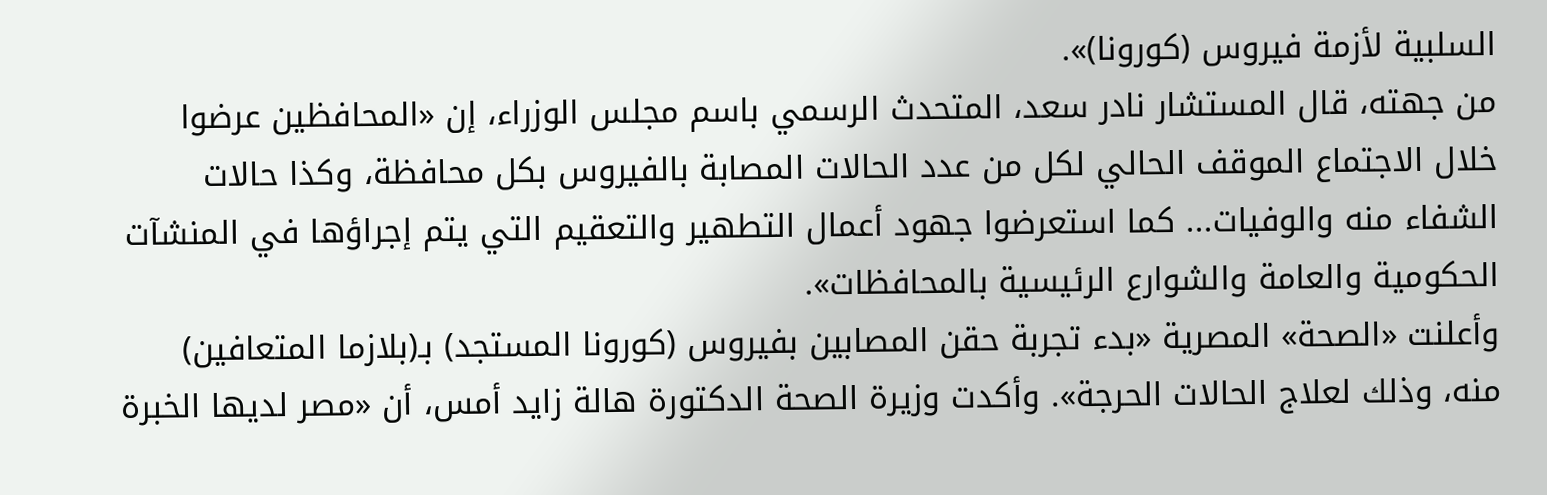السلبية لأزمة فيروس (كورونا)».
من جهته، قال المستشار نادر سعد، المتحدث الرسمي باسم مجلس الوزراء، إن «المحافظين عرضوا خلال الاجتماع الموقف الحالي لكل من عدد الحالات المصابة بالفيروس بكل محافظة، وكذا حالات الشفاء منه والوفيات... كما استعرضوا جهود أعمال التطهير والتعقيم التي يتم إجراؤها في المنشآت الحكومية والعامة والشوارع الرئيسية بالمحافظات».
وأعلنت «الصحة» المصرية «بدء تجربة حقن المصابين بفيروس (كورونا المستجد) بـ(بلازما المتعافين) منه، وذلك لعلاج الحالات الحرجة». وأكدت وزيرة الصحة الدكتورة هالة زايد أمس، أن «مصر لديها الخبرة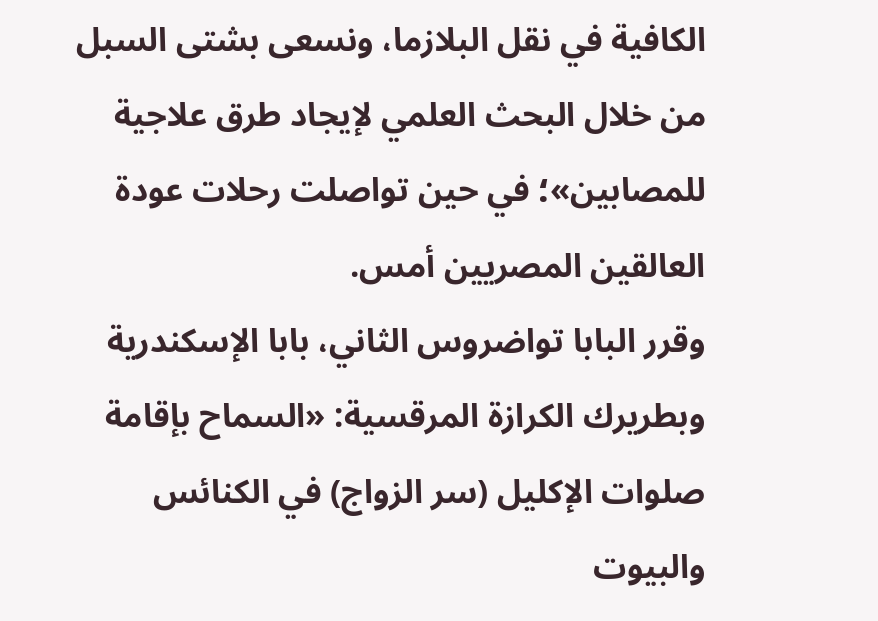الكافية في نقل البلازما، ونسعى بشتى السبل من خلال البحث العلمي لإيجاد طرق علاجية للمصابين»؛ في حين تواصلت رحلات عودة العالقين المصريين أمس.
وقرر البابا تواضروس الثاني، بابا الإسكندرية وبطريرك الكرازة المرقسية: «السماح بإقامة صلوات الإكليل (سر الزواج) في الكنائس والبيوت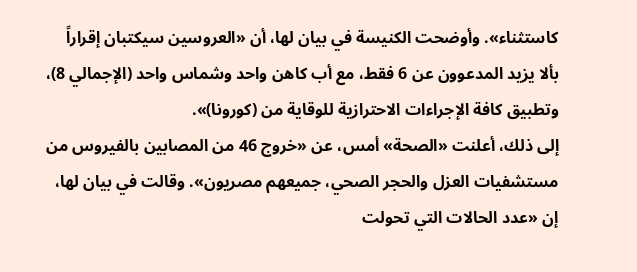كاستثناء». وأوضحت الكنيسة في بيان لها، أن «العروسين سيكتبان إقراراً بألا يزيد المدعوون عن 6 فقط، مع أب كاهن واحد وشماس واحد (الإجمالي 8)، وتطبيق كافة الإجراءات الاحترازية للوقاية من (كورونا)».
إلى ذلك، أعلنت «الصحة» أمس، عن «خروج 46 من المصابين بالفيروس من مستشفيات العزل والحجر الصحي، جميعهم مصريون». وقالت في بيان لها، إن «عدد الحالات التي تحولت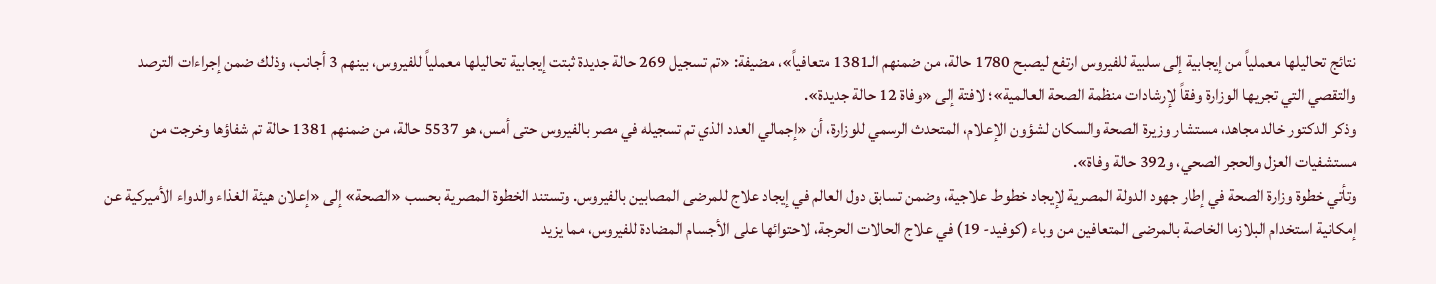نتائج تحاليلها معملياً من إيجابية إلى سلبية للفيروس ارتفع ليصبح 1780 حالة، من ضمنهم الـ1381 متعافياً»، مضيفة: «تم تسجيل 269 حالة جديدة ثبتت إيجابية تحاليلها معملياً للفيروس، بينهم 3 أجانب، وذلك ضمن إجراءات الترصد والتقصي التي تجريها الوزارة وفقاً لإرشادات منظمة الصحة العالمية»؛ لافتة إلى «وفاة 12 حالة جديدة».
وذكر الدكتور خالد مجاهد، مستشار وزيرة الصحة والسكان لشؤون الإعلام، المتحدث الرسمي للوزارة، أن «إجمالي العدد الذي تم تسجيله في مصر بالفيروس حتى أمس، هو 5537 حالة، من ضمنهم 1381 حالة تم شفاؤها وخرجت من مستشفيات العزل والحجر الصحي، و392 حالة وفاة».
وتأتي خطوة وزارة الصحة في إطار جهود الدولة المصرية لإيجاد خطوط علاجية، وضمن تسابق دول العالم في إيجاد علاج للمرضى المصابين بالفيروس. وتستند الخطوة المصرية بحسب «الصحة» إلى «إعلان هيئة الغذاء والدواء الأميركية عن إمكانية استخدام البلازما الخاصة بالمرضى المتعافين من وباء (كوفيد- 19) في علاج الحالات الحرجة، لاحتوائها على الأجسام المضادة للفيروس، مما يزيد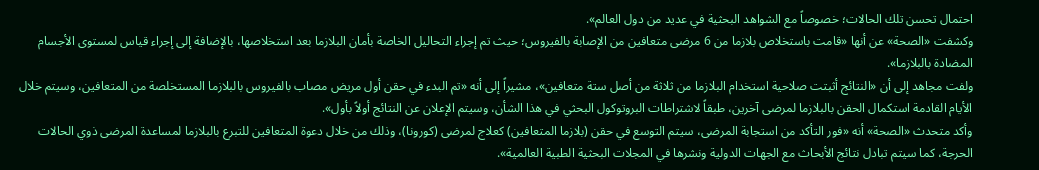احتمال تحسن تلك الحالات؛ خصوصاً مع الشواهد البحثية في عديد من دول العالم».
وكشفت «الصحة» عن أنها «قامت باستخلاص بلازما من 6 مرضى متعافين من الإصابة بالفيروس؛ حيث تم إجراء التحاليل الخاصة بأمان البلازما بعد استخلاصها، بالإضافة إلى إجراء قياس لمستوى الأجسام المضادة بالبلازما».
ولفت مجاهد إلى أن «النتائج أثبتت صلاحية استخدام البلازما من ثلاثة من أصل ستة متعافين»، مشيراً إلى أنه «تم البدء في حقن أول مريض مصاب بالفيروس بالبلازما المستخلصة من المتعافين، وسيتم خلال الأيام القادمة استكمال الحقن بالبلازما لمرضى آخرين، طبقاً لاشتراطات البروتوكول البحثي في هذا الشأن، وسيتم الإعلان عن النتائج أولاً بأول».
وأكد متحدث «الصحة» أنه «فور التأكد من استجابة المرضى، سيتم التوسع في حقن (بلازما المتعافين) كعلاج لمرضى (كورونا)، وذلك من خلال دعوة المتعافين للتبرع بالبلازما لمساعدة المرضى ذوي الحالات الحرجة، كما سيتم تبادل نتائج الأبحاث مع الجهات الدولية ونشرها في المجلات البحثية الطبية العالمية».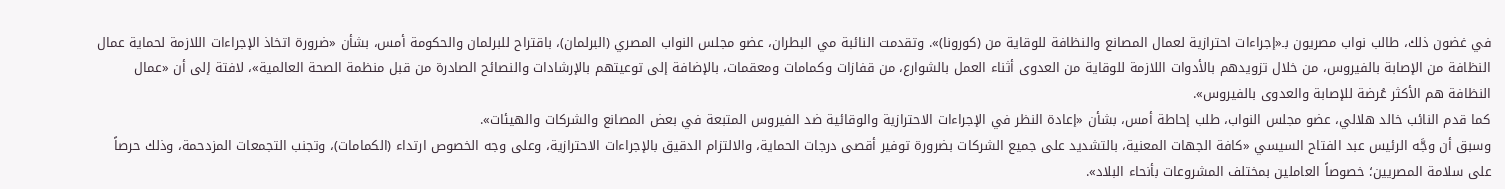في غضون ذلك، طالب نواب مصريون بـ«إجراءات احترازية لعمال المصانع والنظافة للوقاية من (كورونا)». وتقدمت النائبة مي البطران، عضو مجلس النواب المصري (البرلمان)، باقتراح للبرلمان والحكومة أمس، بشأن «ضرورة اتخاذ الإجراءات اللازمة لحماية عمال النظافة من الإصابة بالفيروس، من خلال تزويدهم بالأدوات اللازمة للوقاية من العدوى أثناء العمل بالشوارع، من قفازات وكمامات ومعقمات، بالإضافة إلى توعيتهم بالإرشادات والنصائح الصادرة من قبل منظمة الصحة العالمية»، لافتة إلى أن «عمال النظافة هم الأكثر عُرضة للإصابة والعدوى بالفيروس».
كما قدم النائب خالد هلالي، عضو مجلس النواب، طلب إحاطة أمس، بشأن «إعادة النظر في الإجراءات الاحترازية والوقائية ضد الفيروس المتبعة في بعض المصانع والشركات والهيئات».
وسبق أن وجَّه الرئيس عبد الفتاح السيسي «كافة الجهات المعنية، بالتشديد على جميع الشركات بضرورة توفير أقصى درجات الحماية، والالتزام الدقيق بالإجراءات الاحترازية، وعلى وجه الخصوص ارتداء (الكمامات)، وتجنب التجمعات المزدحمة، وذلك حرصاً على سلامة المصريين؛ خصوصاً العاملين بمختلف المشروعات بأنحاء البلاد».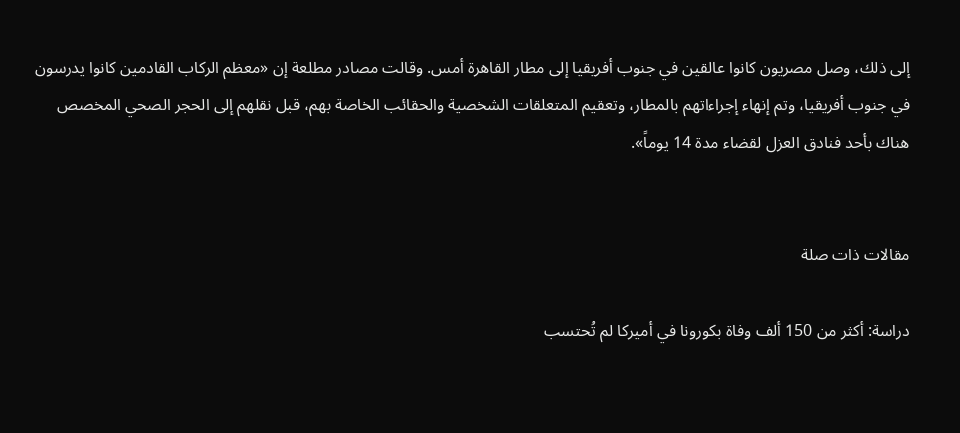إلى ذلك، وصل مصريون كانوا عالقين في جنوب أفريقيا إلى مطار القاهرة أمس. وقالت مصادر مطلعة إن «معظم الركاب القادمين كانوا يدرسون في جنوب أفريقيا، وتم إنهاء إجراءاتهم بالمطار، وتعقيم المتعلقات الشخصية والحقائب الخاصة بهم، قبل نقلهم إلى الحجر الصحي المخصص هناك بأحد فنادق العزل لقضاء مدة 14 يوماً».


مقالات ذات صلة

دراسة: أكثر من 150 ألف وفاة بكورونا في أميركا لم تُحتسب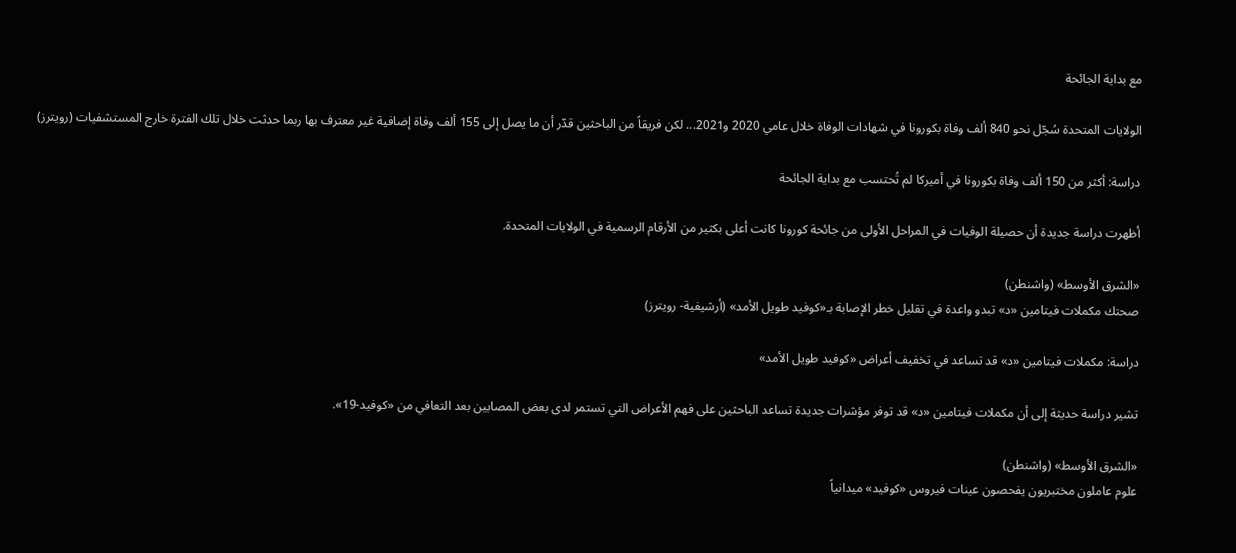مع بداية الجائحة

الولايات المتحدة سُجّل نحو 840 ألف وفاة بكورونا في شهادات الوفاة خلال عامي 2020 و2021... لكن فريقاً من الباحثين قدّر أن ما يصل إلى 155 ألف وفاة إضافية غير معترف بها ربما حدثت خلال تلك الفترة خارج المستشفيات (رويترز)

دراسة: أكثر من 150 ألف وفاة بكورونا في أميركا لم تُحتسب مع بداية الجائحة

أظهرت دراسة جديدة أن حصيلة الوفيات في المراحل الأولى من جائحة كورونا كانت أعلى بكثير من الأرقام الرسمية في الولايات المتحدة.

«الشرق الأوسط» (واشنطن)
صحتك مكملات فيتامين «د» تبدو واعدة في تقليل خطر الإصابة بـ«كوفيد طويل الأمد» (أرشيفية- رويترز)

دراسة: مكملات فيتامين «د» قد تساعد في تخفيف أعراض «كوفيد طويل الأمد»

تشير دراسة حديثة إلى أن مكملات فيتامين «د» قد توفر مؤشرات جديدة تساعد الباحثين على فهم الأعراض التي تستمر لدى بعض المصابين بعد التعافي من «كوفيد-19».

«الشرق الأوسط» (واشنطن)
علوم عاملون مختبريون يفحصون عينات فيروس «كوفيد» ميدانياً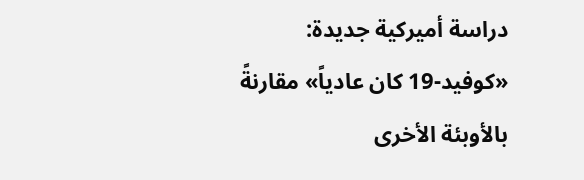دراسة أميركية جديدة: «كوفيد-19 كان عادياً» مقارنةً بالأوبئة الأخرى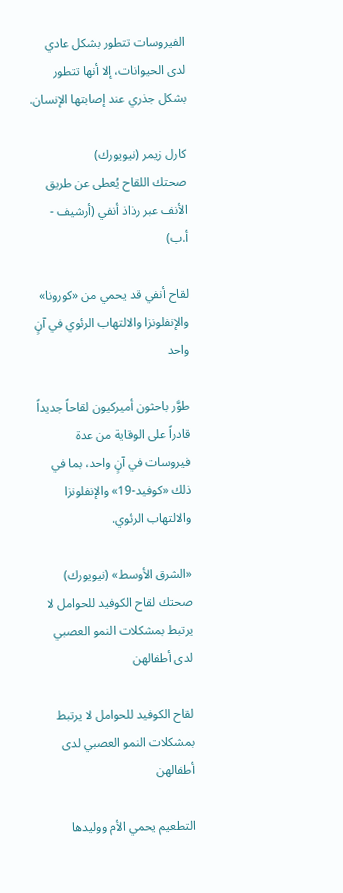الفيروسات تتطور بشكل عادي لدى الحيوانات، إلا أنها تتطور بشكل جذري عند إصابتها الإنسان.

كارل زيمر (نيويورك)
صحتك اللقاح يُعطى عن طريق الأنف عبر رذاذ أنفي (أرشيف - أ.ب)

لقاح أنفي قد يحمي من «كورونا» والإنفلونزا والالتهاب الرئوي في آنٍ واحد

طوَّر باحثون أميركيون لقاحاً جديداً قادراً على الوقاية من عدة فيروسات في آنٍ واحد، بما في ذلك «كوفيد-19» والإنفلونزا والالتهاب الرئوي.

«الشرق الأوسط» (نيويورك)
صحتك لقاح الكوفيد للحوامل لا يرتبط بمشكلات النمو العصبي لدى أطفالهن

لقاح الكوفيد للحوامل لا يرتبط بمشكلات النمو العصبي لدى أطفالهن

التطعيم يحمي الأم ووليدها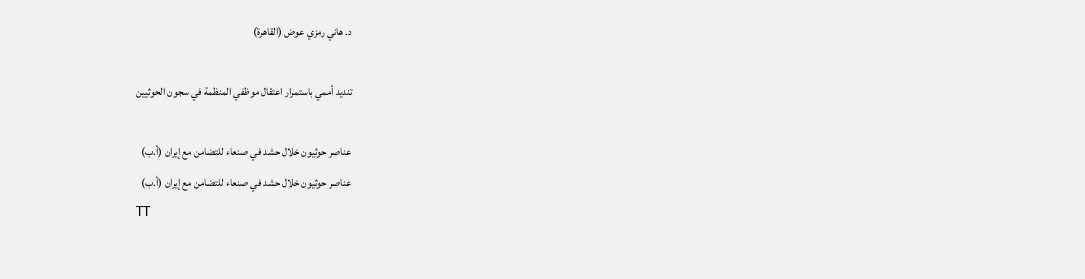د. هاني رمزي عوض (القاهرة)

تنديد أممي باستمرار اعتقال موظفي المنظمة في سجون الحوثيين

عناصر حوثيون خلال حشد في صنعاء للتضامن مع إيران (أ.ب)
عناصر حوثيون خلال حشد في صنعاء للتضامن مع إيران (أ.ب)
TT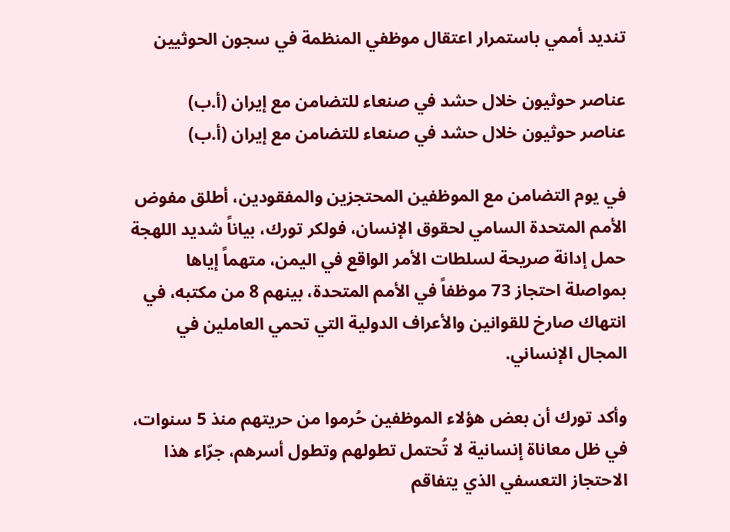تنديد أممي باستمرار اعتقال موظفي المنظمة في سجون الحوثيين

عناصر حوثيون خلال حشد في صنعاء للتضامن مع إيران (أ.ب)
عناصر حوثيون خلال حشد في صنعاء للتضامن مع إيران (أ.ب)

في يوم التضامن مع الموظفين المحتجزين والمفقودين، أطلق مفوض الأمم المتحدة السامي لحقوق الإنسان، فولكر تورك، بياناً شديد اللهجة حمل إدانة صريحة لسلطات الأمر الواقع في اليمن، متهماً إياها بمواصلة احتجاز 73 موظفاً في الأمم المتحدة، بينهم 8 من مكتبه، في انتهاك صارخ للقوانين والأعراف الدولية التي تحمي العاملين في المجال الإنساني.

وأكد تورك أن بعض هؤلاء الموظفين حُرموا من حريتهم منذ 5 سنوات، في ظل معاناة إنسانية لا تُحتمل تطولهم وتطول أسرهم، جرّاء هذا الاحتجاز التعسفي الذي يتفاقم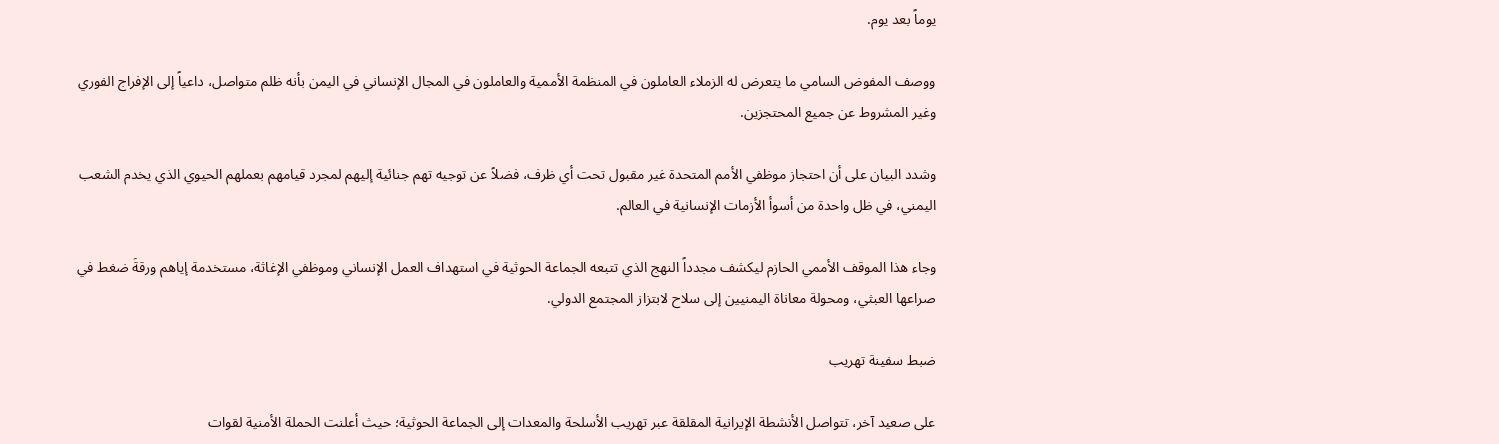يوماً بعد يوم.

ووصف المفوض السامي ما يتعرض له الزملاء العاملون في المنظمة الأممية والعاملون في المجال الإنساني في اليمن بأنه ظلم متواصل، داعياً إلى الإفراج الفوري وغير المشروط عن جميع المحتجزين.

وشدد البيان على أن احتجاز موظفي الأمم المتحدة غير مقبول تحت أي ظرف، فضلاً عن توجيه تهم جنائية إليهم لمجرد قيامهم بعملهم الحيوي الذي يخدم الشعب اليمني، في ظل واحدة من أسوأ الأزمات الإنسانية في العالم.

وجاء هذا الموقف الأممي الحازم ليكشف مجدداً النهج الذي تتبعه الجماعة الحوثية في استهداف العمل الإنساني وموظفي الإغاثة، مستخدمة إياهم ورقةَ ضغط في صراعها العبثي، ومحولة معاناة اليمنيين إلى سلاح لابتزاز المجتمع الدولي.

ضبط سفينة تهريب

على صعيد آخر، تتواصل الأنشطة الإيرانية المقلقة عبر تهريب الأسلحة والمعدات إلى الجماعة الحوثية؛ حيث أعلنت الحملة الأمنية لقوات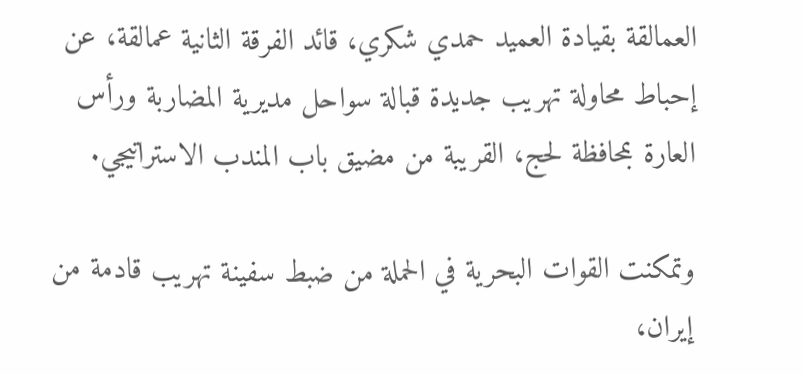العمالقة بقيادة العميد حمدي شكري، قائد الفرقة الثانية عمالقة، عن إحباط محاولة تهريب جديدة قبالة سواحل مديرية المضاربة ورأس العارة بمحافظة لحج، القريبة من مضيق باب المندب الاستراتيجي.

وتمكنت القوات البحرية في الحملة من ضبط سفينة تهريب قادمة من إيران،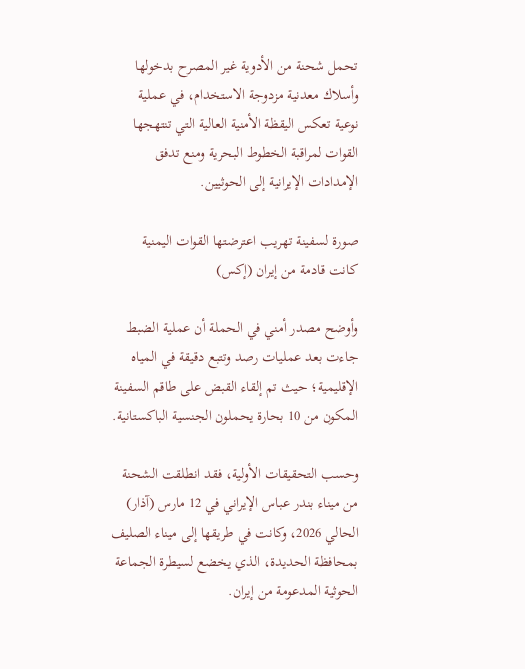تحمل شحنة من الأدوية غير المصرح بدخولها وأسلاك معدنية مزدوجة الاستخدام، في عملية نوعية تعكس اليقظة الأمنية العالية التي تنتهجها القوات لمراقبة الخطوط البحرية ومنع تدفق الإمدادات الإيرانية إلى الحوثيين.

صورة لسفينة تهريب اعترضتها القوات اليمنية كانت قادمة من إيران (إكس)

وأوضح مصدر أمني في الحملة أن عملية الضبط جاءت بعد عمليات رصد وتتبع دقيقة في المياه الإقليمية؛ حيث تم إلقاء القبض على طاقم السفينة المكون من 10 بحارة يحملون الجنسية الباكستانية.

وحسب التحقيقات الأولية، فقد انطلقت الشحنة من ميناء بندر عباس الإيراني في 12 مارس (آذار) الحالي 2026، وكانت في طريقها إلى ميناء الصليف بمحافظة الحديدة، الذي يخضع لسيطرة الجماعة الحوثية المدعومة من إيران.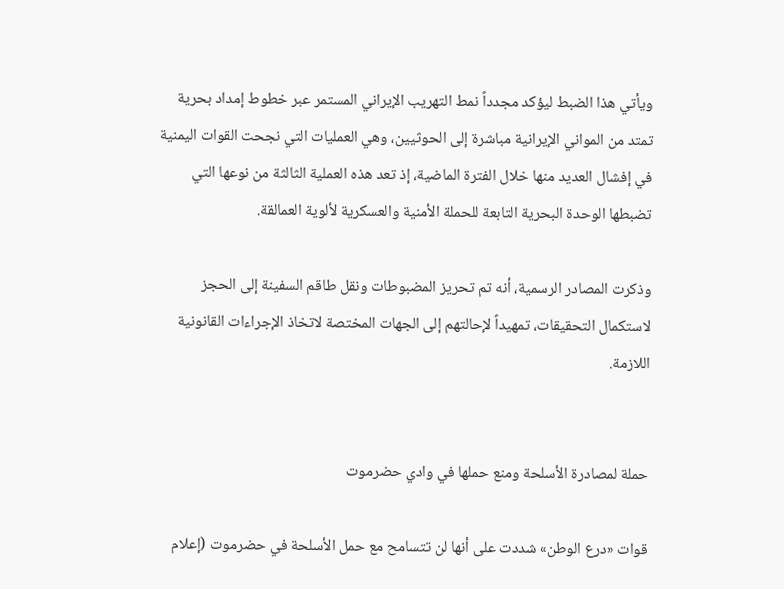ويأتي هذا الضبط ليؤكد مجدداً نمط التهريب الإيراني المستمر عبر خطوط إمداد بحرية تمتد من المواني الإيرانية مباشرة إلى الحوثيين، وهي العمليات التي نجحت القوات اليمنية في إفشال العديد منها خلال الفترة الماضية، إذ تعد هذه العملية الثالثة من نوعها التي تضبطها الوحدة البحرية التابعة للحملة الأمنية والعسكرية لألوية العمالقة.

وذكرت المصادر الرسمية، أنه تم تحريز المضبوطات ونقل طاقم السفينة إلى الحجز لاستكمال التحقيقات، تمهيداً لإحالتهم إلى الجهات المختصة لاتخاذ الإجراءات القانونية اللازمة.


حملة لمصادرة الأسلحة ومنع حملها في وادي حضرموت

قوات «درع الوطن» شددت على أنها لن تتسامح مع حمل الأسلحة في حضرموت (إعلام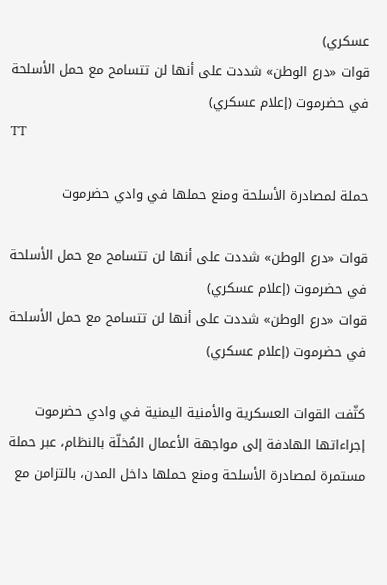عسكري)
قوات «درع الوطن» شددت على أنها لن تتسامح مع حمل الأسلحة في حضرموت (إعلام عسكري)
TT

حملة لمصادرة الأسلحة ومنع حملها في وادي حضرموت

قوات «درع الوطن» شددت على أنها لن تتسامح مع حمل الأسلحة في حضرموت (إعلام عسكري)
قوات «درع الوطن» شددت على أنها لن تتسامح مع حمل الأسلحة في حضرموت (إعلام عسكري)

كثّفت القوات العسكرية والأمنية اليمنية في وادي حضرموت إجراءاتها الهادفة إلى مواجهة الأعمال المُخلّة بالنظام، عبر حملة مستمرة لمصادرة الأسلحة ومنع حملها داخل المدن، بالتزامن مع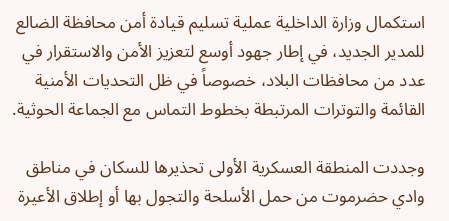استكمال وزارة الداخلية عملية تسليم قيادة أمن محافظة الضالع للمدير الجديد، في إطار جهود أوسع لتعزيز الأمن والاستقرار في عدد من محافظات البلاد، خصوصاً في ظل التحديات الأمنية القائمة والتوترات المرتبطة بخطوط التماس مع الجماعة الحوثية.

وجددت المنطقة العسكرية الأولى تحذيرها للسكان في مناطق وادي حضرموت من حمل الأسلحة والتجول بها أو إطلاق الأعيرة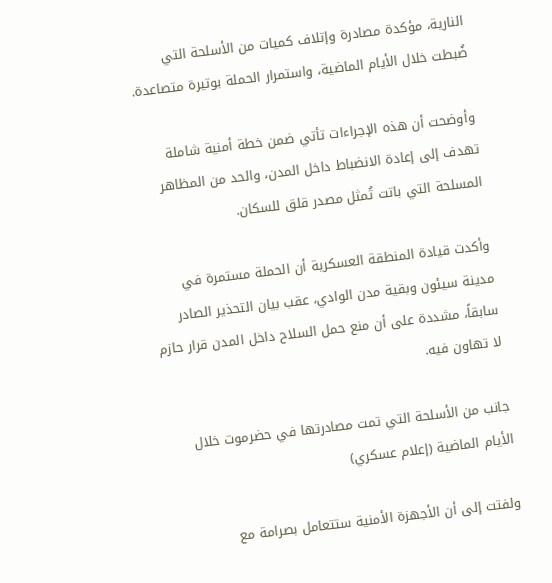النارية، مؤكدة مصادرة وإتلاف كميات من الأسلحة التي ضُبطت خلال الأيام الماضية، واستمرار الحملة بوتيرة متصاعدة.

وأوضحت أن هذه الإجراءات تأتي ضمن خطة أمنية شاملة تهدف إلى إعادة الانضباط داخل المدن، والحد من المظاهر المسلحة التي باتت تُمثل مصدر قلق للسكان.

وأكدت قيادة المنطقة العسكرية أن الحملة مستمرة في مدينة سيئون وبقية مدن الوادي، عقب بيان التحذير الصادر سابقاً، مشددة على أن منع حمل السلاح داخل المدن قرار حازم لا تهاون فيه.

جانب من الأسلحة التي تمت مصادرتها في حضرموت خلال الأيام الماضية (إعلام عسكري)

ولفتت إلى أن الأجهزة الأمنية ستتعامل بصرامة مع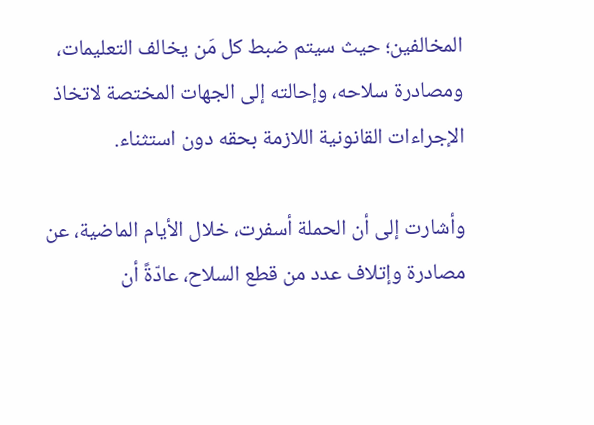المخالفين؛ حيث سيتم ضبط كل مَن يخالف التعليمات، ومصادرة سلاحه، وإحالته إلى الجهات المختصة لاتخاذ الإجراءات القانونية اللازمة بحقه دون استثناء.

وأشارت إلى أن الحملة أسفرت، خلال الأيام الماضية، عن مصادرة وإتلاف عدد من قطع السلاح، عادّةً أن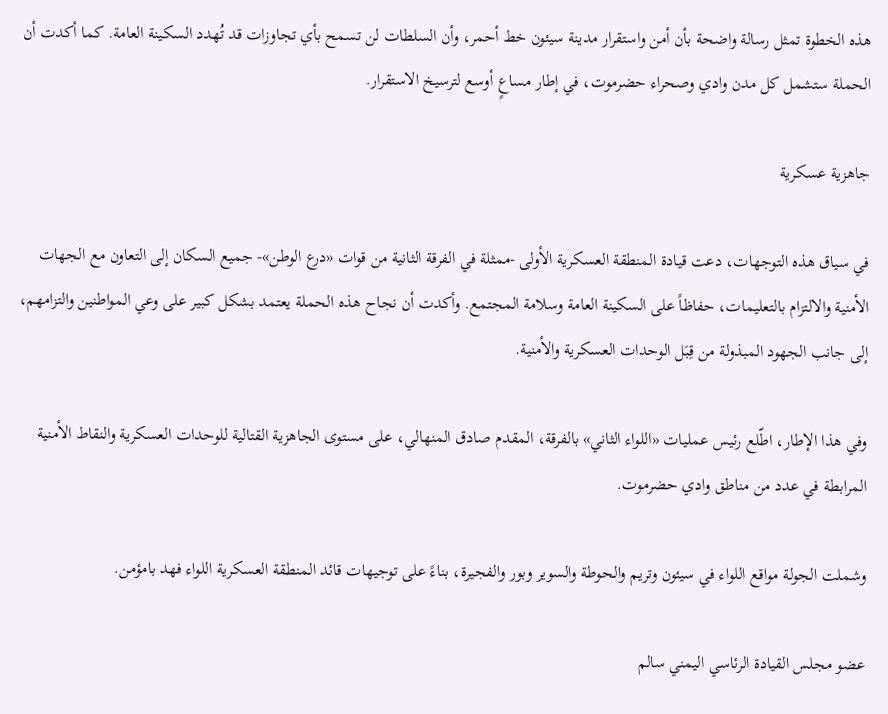هذه الخطوة تمثل رسالة واضحة بأن أمن واستقرار مدينة سيئون خط أحمر، وأن السلطات لن تسمح بأي تجاوزات قد تُهدد السكينة العامة. كما أكدت أن الحملة ستشمل كل مدن وادي وصحراء حضرموت، في إطار مساعٍ أوسع لترسيخ الاستقرار.

جاهزية عسكرية

في سياق هذه التوجهات، دعت قيادة المنطقة العسكرية الأولى -ممثلة في الفرقة الثانية من قوات «درع الوطن»- جميع السكان إلى التعاون مع الجهات الأمنية والالتزام بالتعليمات، حفاظاً على السكينة العامة وسلامة المجتمع. وأكدت أن نجاح هذه الحملة يعتمد بشكل كبير على وعي المواطنين والتزامهم، إلى جانب الجهود المبذولة من قِبَل الوحدات العسكرية والأمنية.

وفي هذا الإطار، اطّلع رئيس عمليات «اللواء الثاني» بالفرقة، المقدم صادق المنهالي، على مستوى الجاهزية القتالية للوحدات العسكرية والنقاط الأمنية المرابطة في عدد من مناطق وادي حضرموت.

وشملت الجولة مواقع اللواء في سيئون وتريم والحوطة والسوير وبور والفجيرة، بناءً على توجيهات قائد المنطقة العسكرية اللواء فهد بامؤمن.

عضو مجلس القيادة الرئاسي اليمني سالم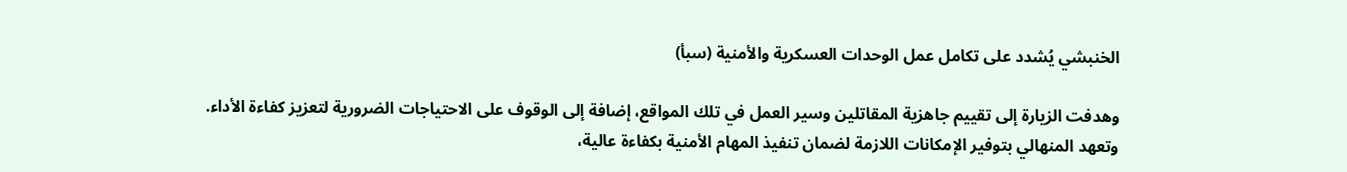الخنبشي يُشدد على تكامل عمل الوحدات العسكرية والأمنية (سبأ)

وهدفت الزيارة إلى تقييم جاهزية المقاتلين وسير العمل في تلك المواقع، إضافة إلى الوقوف على الاحتياجات الضرورية لتعزيز كفاءة الأداء. وتعهد المنهالي بتوفير الإمكانات اللازمة لضمان تنفيذ المهام الأمنية بكفاءة عالية،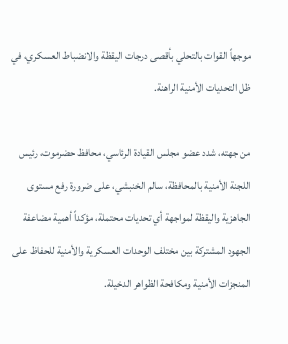موجهاً القوات بالتحلي بأقصى درجات اليقظة والانضباط العسكري، في ظل التحديات الأمنية الراهنة.

من جهته، شدد عضو مجلس القيادة الرئاسي، محافظ حضرموت، رئيس اللجنة الأمنية بالمحافظة، سالم الخنبشي، على ضرورة رفع مستوى الجاهزية واليقظة لمواجهة أي تحديات محتملة، مؤكداً أهمية مضاعفة الجهود المشتركة بين مختلف الوحدات العسكرية والأمنية للحفاظ على المنجزات الأمنية ومكافحة الظواهر الدخيلة.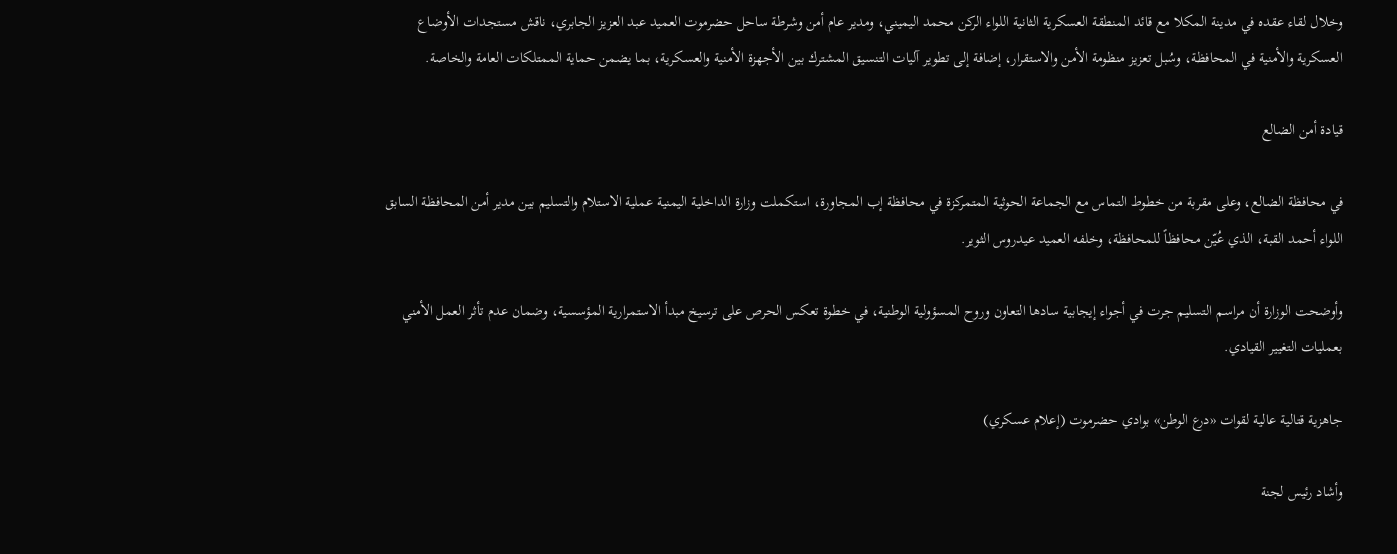وخلال لقاء عقده في مدينة المكلا مع قائد المنطقة العسكرية الثانية اللواء الركن محمد اليميني، ومدير عام أمن وشرطة ساحل حضرموت العميد عبد العزيز الجابري، ناقش مستجدات الأوضاع العسكرية والأمنية في المحافظة، وسُبل تعزيز منظومة الأمن والاستقرار، إضافة إلى تطوير آليات التنسيق المشترك بين الأجهزة الأمنية والعسكرية، بما يضمن حماية الممتلكات العامة والخاصة.

قيادة أمن الضالع

في محافظة الضالع، وعلى مقربة من خطوط التماس مع الجماعة الحوثية المتمركزة في محافظة إب المجاورة، استكملت وزارة الداخلية اليمنية عملية الاستلام والتسليم بين مدير أمن المحافظة السابق اللواء أحمد القبة، الذي عُيّن محافظاً للمحافظة، وخلفه العميد عيدروس الثوير.

وأوضحت الوزارة أن مراسم التسليم جرت في أجواء إيجابية سادها التعاون وروح المسؤولية الوطنية، في خطوة تعكس الحرص على ترسيخ مبدأ الاستمرارية المؤسسية، وضمان عدم تأثر العمل الأمني بعمليات التغيير القيادي.

جاهزية قتالية عالية لقوات «درع الوطن» بوادي حضرموت (إعلام عسكري)

وأشاد رئيس لجنة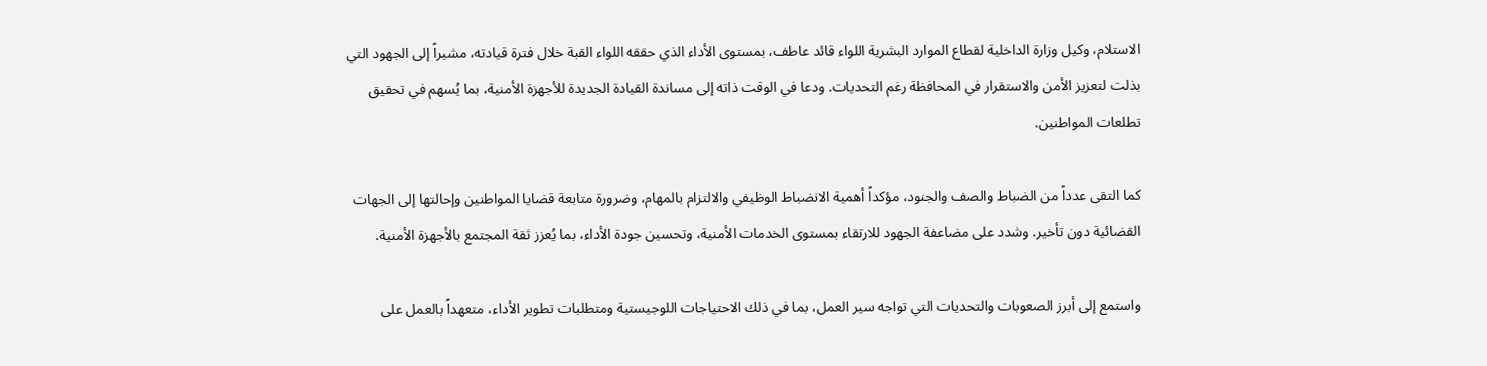الاستلام، وكيل وزارة الداخلية لقطاع الموارد البشرية اللواء قائد عاطف، بمستوى الأداء الذي حققه اللواء القبة خلال فترة قيادته، مشيراً إلى الجهود التي بذلت لتعزيز الأمن والاستقرار في المحافظة رغم التحديات. ودعا في الوقت ذاته إلى مساندة القيادة الجديدة للأجهزة الأمنية، بما يُسهم في تحقيق تطلعات المواطنين.

كما التقى عدداً من الضباط والصف والجنود، مؤكداً أهمية الانضباط الوظيفي والالتزام بالمهام، وضرورة متابعة قضايا المواطنين وإحالتها إلى الجهات القضائية دون تأخير. وشدد على مضاعفة الجهود للارتقاء بمستوى الخدمات الأمنية، وتحسين جودة الأداء، بما يُعزز ثقة المجتمع بالأجهزة الأمنية.

واستمع إلى أبرز الصعوبات والتحديات التي تواجه سير العمل، بما في ذلك الاحتياجات اللوجيستية ومتطلبات تطوير الأداء، متعهداً بالعمل على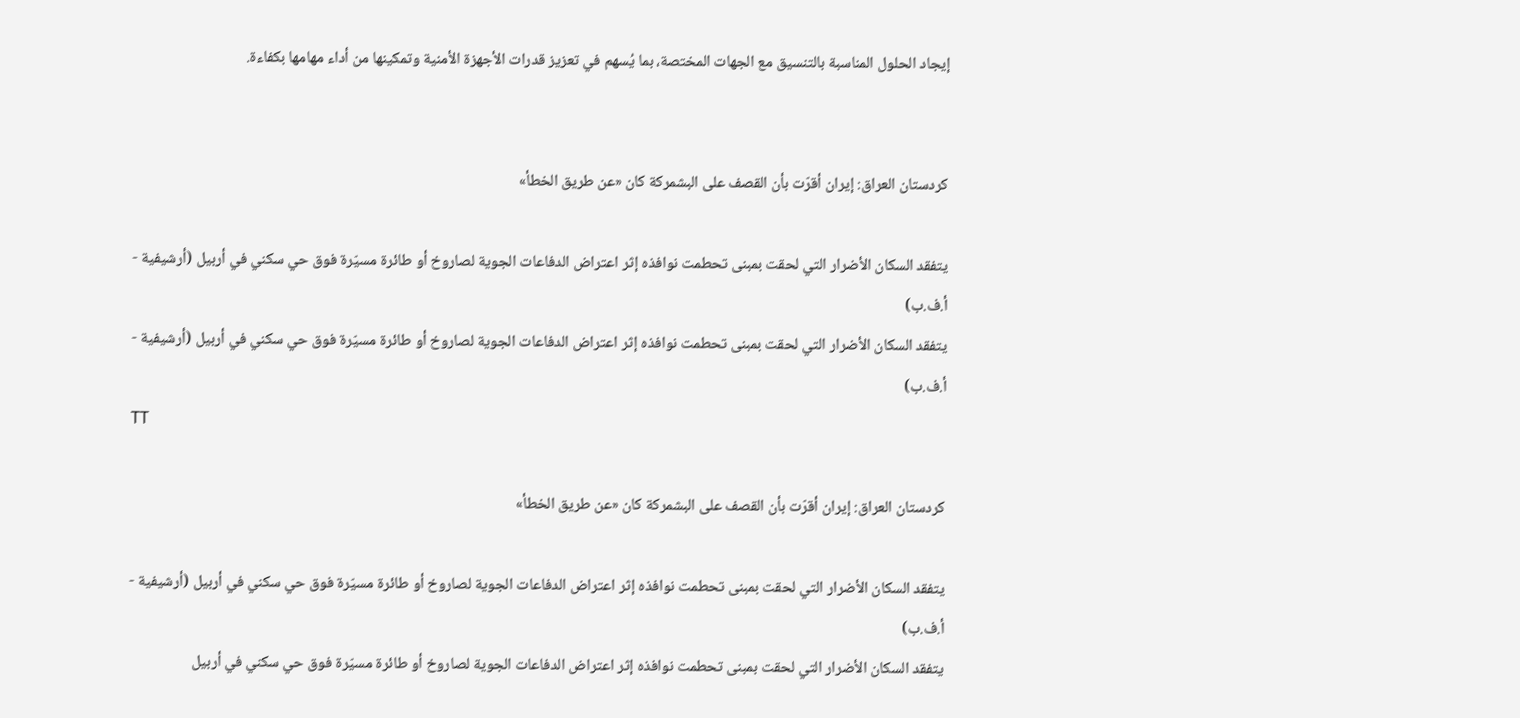إيجاد الحلول المناسبة بالتنسيق مع الجهات المختصة، بما يُسهم في تعزيز قدرات الأجهزة الأمنية وتمكينها من أداء مهامها بكفاءة.


كردستان العراق: إيران أقرّت بأن القصف على البشمركة كان «عن طريق الخطأ»

يتفقد السكان الأضرار التي لحقت بمبنى تحطمت نوافذه إثر اعتراض الدفاعات الجوية لصاروخ أو طائرة مسيّرة فوق حي سكني في أربيل (أرشيفية - أ.ف.ب)
يتفقد السكان الأضرار التي لحقت بمبنى تحطمت نوافذه إثر اعتراض الدفاعات الجوية لصاروخ أو طائرة مسيّرة فوق حي سكني في أربيل (أرشيفية - أ.ف.ب)
TT

كردستان العراق: إيران أقرّت بأن القصف على البشمركة كان «عن طريق الخطأ»

يتفقد السكان الأضرار التي لحقت بمبنى تحطمت نوافذه إثر اعتراض الدفاعات الجوية لصاروخ أو طائرة مسيّرة فوق حي سكني في أربيل (أرشيفية - أ.ف.ب)
يتفقد السكان الأضرار التي لحقت بمبنى تحطمت نوافذه إثر اعتراض الدفاعات الجوية لصاروخ أو طائرة مسيّرة فوق حي سكني في أربيل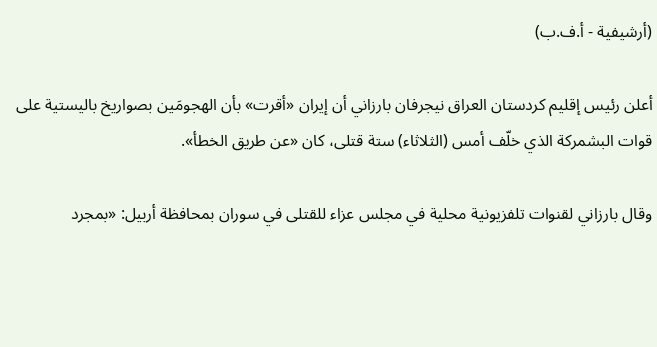(أرشيفية - أ.ف.ب)

أعلن رئيس إقليم كردستان العراق نيجرفان بارزاني أن إيران «أقرت» بأن الهجومَين بصواريخ باليستية على قوات البشمركة الذي خلّف أمس (الثلاثاء) ستة قتلى، كان «عن طريق الخطأ».

وقال بارزاني لقنوات تلفزيونية محلية في مجلس عزاء للقتلى في سوران بمحافظة أربيل: «بمجرد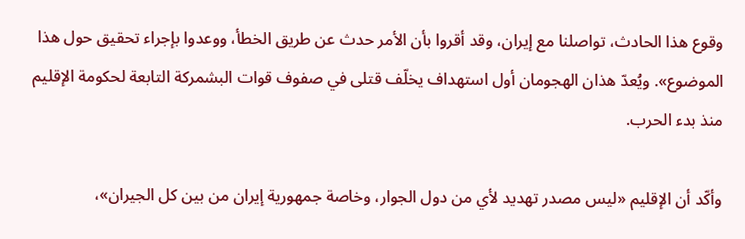وقوع هذا الحادث، تواصلنا مع إيران، وقد أقروا بأن الأمر حدث عن طريق الخطأ، ووعدوا بإجراء تحقيق حول هذا الموضوع». ويُعدّ هذان الهجومان أول استهداف يخلّف قتلى في صفوف قوات البشمركة التابعة لحكومة الإقليم منذ بدء الحرب.

وأكّد أن الإقليم «ليس مصدر تهديد لأي من دول الجوار، وخاصة جمهورية إيران من بين كل الجيران»،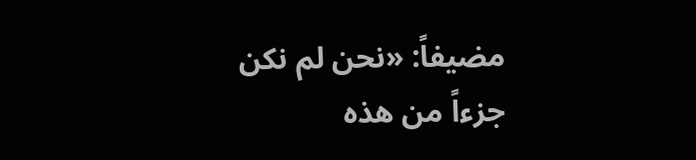مضيفاً: «نحن لم نكن جزءاً من هذه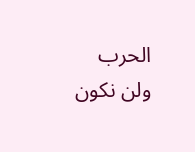الحرب ولن نكون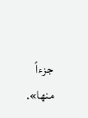جزءاً منها».